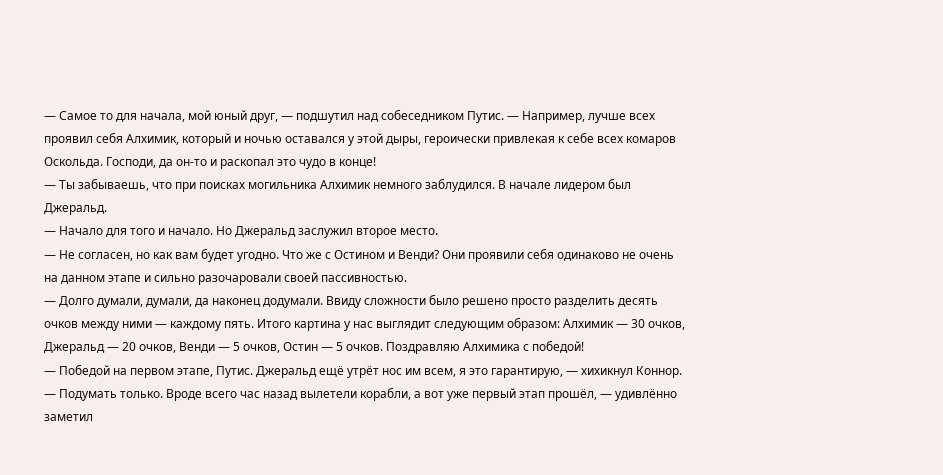— Самое то для начала, мой юный друг, — подшутил над собеседником Путис. — Например, лучше всех проявил себя Алхимик, который и ночью оставался у этой дыры, героически привлекая к себе всех комаров Оскольда. Господи, да он-то и раскопал это чудо в конце!
— Ты забываешь, что при поисках могильника Алхимик немного заблудился. В начале лидером был Джеральд.
— Начало для того и начало. Но Джеральд заслужил второе место.
— Не согласен, но как вам будет угодно. Что же с Остином и Венди? Они проявили себя одинаково не очень на данном этапе и сильно разочаровали своей пассивностью.
— Долго думали, думали, да наконец додумали. Ввиду сложности было решено просто разделить десять очков между ними — каждому пять. Итого картина у нас выглядит следующим образом: Алхимик — 30 очков, Джеральд — 20 очков, Венди — 5 очков, Остин — 5 очков. Поздравляю Алхимика с победой!
— Победой на первом этапе, Путис. Джеральд ещё утрëт нос им всем, я это гарантирую, — хихикнул Коннор.
— Подумать только. Вроде всего час назад вылетели корабли, а вот уже первый этап прошёл, — удивлённо заметил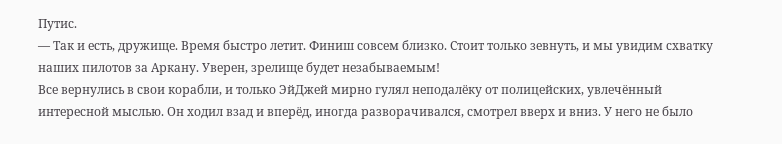Путис.
— Так и есть, дружище. Время быстро летит. Финиш совсем близко. Стоит только зевнуть, и мы увидим схватку наших пилотов за Аркану. Уверен, зрелище будет незабываемым!
Все вернулись в свои корабли, и только ЭйДжей мирно гулял неподалёку от полицейских, увлечëнный интересной мыслью. Он ходил взад и вперёд, иногда разворачивался, смотрел вверх и вниз. У него не было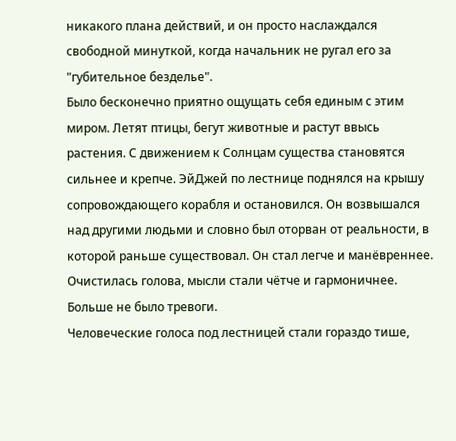никакого плана действий, и он просто наслаждался свободной минуткой, когда начальник не ругал его за "губительное безделье".
Было бесконечно приятно ощущать себя единым с этим миром. Летят птицы, бегут животные и растут ввысь растения. С движением к Солнцам существа становятся сильнее и крепче. ЭйДжей по лестнице поднялся на крышу сопровождающего корабля и остановился. Он возвышался над другими людьми и словно был оторван от реальности, в которой раньше существовал. Он стал легче и манëвреннее. Очистилась голова, мысли стали чётче и гармоничнее. Больше не было тревоги.
Человеческие голоса под лестницей стали гораздо тише,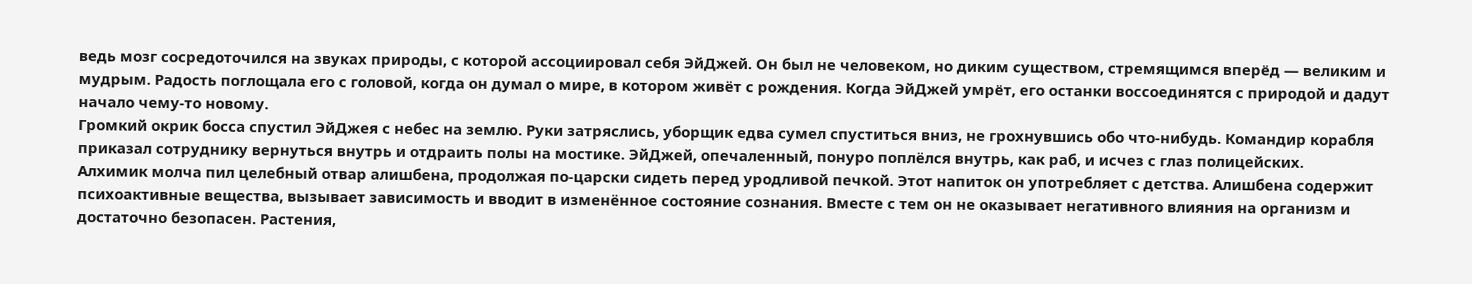ведь мозг сосредоточился на звуках природы, с которой ассоциировал себя ЭйДжей. Он был не человеком, но диким существом, стремящимся вперёд — великим и мудрым. Радость поглощала его с головой, когда он думал о мире, в котором живëт с рождения. Когда ЭйДжей умрёт, его останки воссоединятся с природой и дадут начало чему-то новому.
Громкий окрик босса спустил ЭйДжея с небес на землю. Руки затряслись, уборщик едва сумел спуститься вниз, не грохнувшись обо что-нибудь. Командир корабля приказал сотруднику вернуться внутрь и отдраить полы на мостике. ЭйДжей, опечаленный, понуро поплëлся внутрь, как раб, и исчез с глаз полицейских.
Алхимик молча пил целебный отвар алишбена, продолжая по-царски сидеть перед уродливой печкой. Этот напиток он употребляет с детства. Алишбена содержит психоактивные вещества, вызывает зависимость и вводит в изменëнное состояние сознания. Вместе с тем он не оказывает негативного влияния на организм и достаточно безопасен. Растения,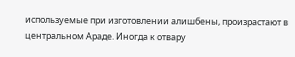используемые при изготовлении алишбены, произрастают в центральном Араде. Иногда к отвару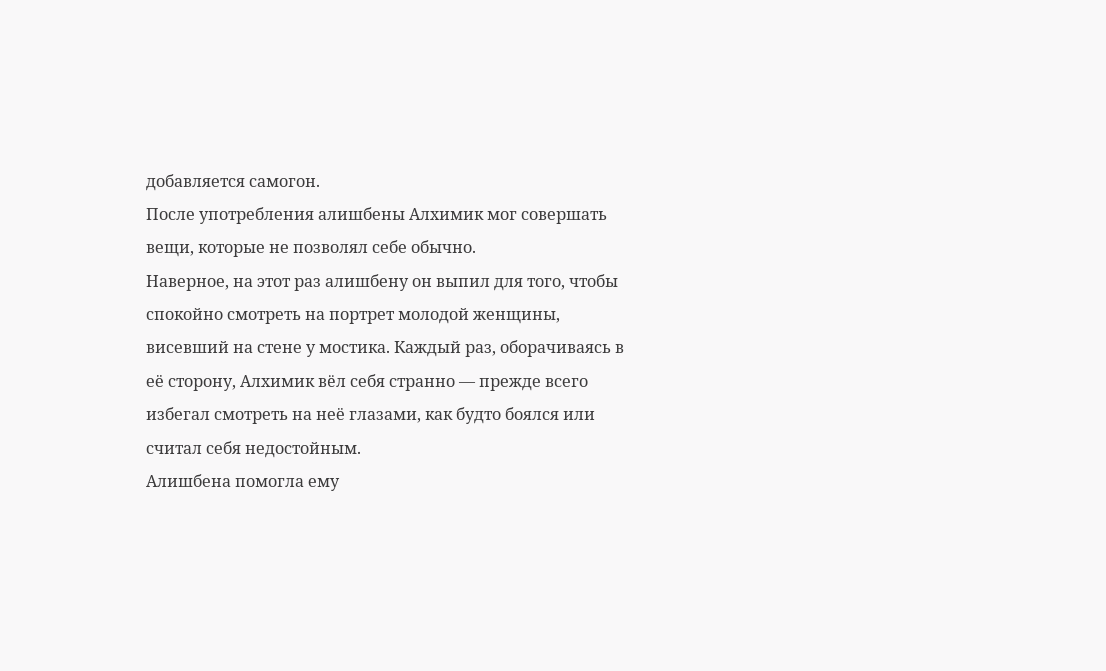добавляется самогон.
После употребления алишбены Алхимик мог совершать вещи, которые не позволял себе обычно.
Наверное, на этот раз алишбену он выпил для того, чтобы спокойно смотреть на портрет молодой женщины, висевший на стене у мостика. Каждый раз, оборачиваясь в её сторону, Алхимик вëл себя странно — прежде всего избегал смотреть на неё глазами, как будто боялся или считал себя недостойным.
Алишбена помогла ему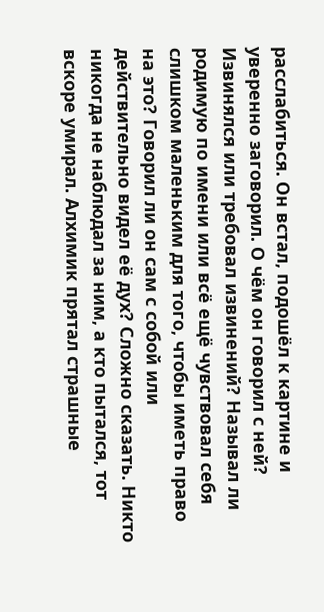расслабиться. Он встал, подошёл к картине и уверенно заговорил. О чëм он говорил с ней? Извинялся или требовал извинений? Называл ли родимую по имени или всё ещё чувствовал себя слишком маленьким для того, чтобы иметь право на это? Говорил ли он сам с собой или действительно видел еë дух? Сложно сказать. Никто никогда не наблюдал за ним, а кто пытался, тот вскоре умирал. Алхимик прятал страшные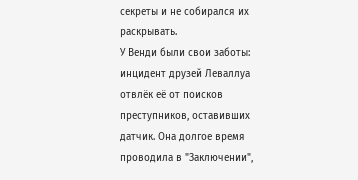секреты и не собирался их раскрывать.
У Венди были свои заботы: инцидент друзей Леваллуа отвлёк её от поисков преступников, оставивших датчик. Она долгое время проводила в "Заключении",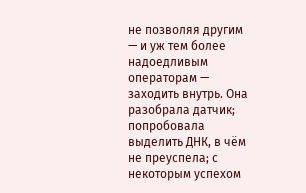не позволяя другим — и уж тем более надоедливым операторам — заходить внутрь. Она разобрала датчик; попробовала выделить ДНК, в чëм не преуспела; с некоторым успехом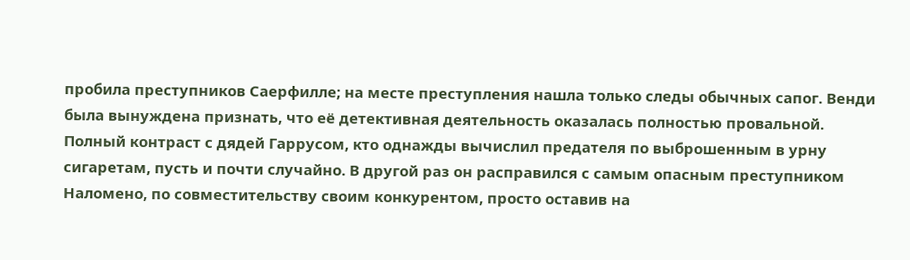пробила преступников Саерфилле; на месте преступления нашла только следы обычных сапог. Венди была вынуждена признать, что её детективная деятельность оказалась полностью провальной.
Полный контраст с дядей Гаррусом, кто однажды вычислил предателя по выброшенным в урну сигаретам, пусть и почти случайно. В другой раз он расправился с самым опасным преступником Наломено, по совместительству своим конкурентом, просто оставив на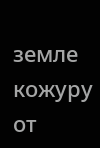земле кожуру от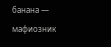банана — мафиозник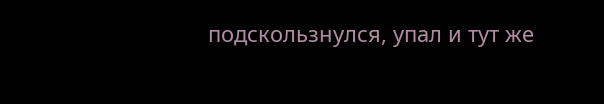подскользнулся, упал и тут же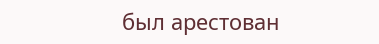был арестован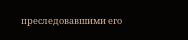преследовавшими его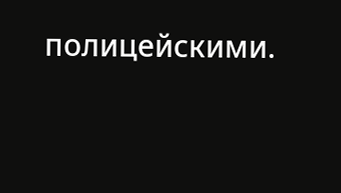полицейскими.